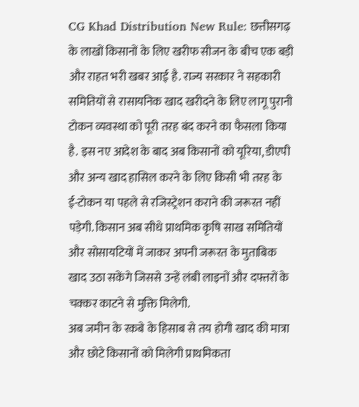CG Khad Distribution New Rule: छत्तीसगढ़ के लाखों किसानों के लिए खरीफ सीजन के बीच एक बड़ी और राहत भरी खबर आई है. राज्य सरकार ने सहकारी समितियों से रासायनिक खाद खरीदने के लिए लागू पुरानी टोकन व्यवस्था को पूरी तरह बंद करने का फैसला किया है. इस नए आदेश के बाद अब किसानों को यूरिया, डीएपी और अन्य खाद हासिल करने के लिए किसी भी तरह के ई-टोकन या पहले से रजिस्ट्रेशन कराने की जरूरत नहीं पड़ेगी. किसान अब सीधे प्राथमिक कृषि साख समितियों और सोसायटियों में जाकर अपनी जरूरत के मुताबिक खाद उठा सकेंगे जिससे उन्हें लंबी लाइनों और दफ्तरों के चक्कर काटने से मुक्ति मिलेगी.
अब जमीन के रकबे के हिसाब से तय होगी खाद की मात्रा और छोटे किसानों को मिलेगी प्राथमिकता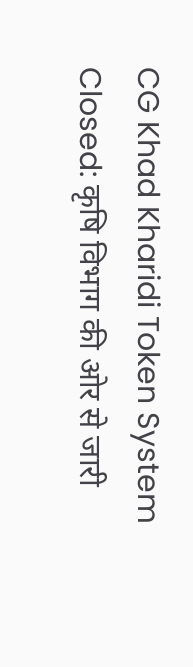CG Khad Kharidi Token System Closed: कृषि विभाग की ओर से जारी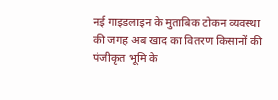नई गाइडलाइन के मुताबिक टोकन व्यवस्था की जगह अब खाद का वितरण किसानों की पंजीकृत भूमि के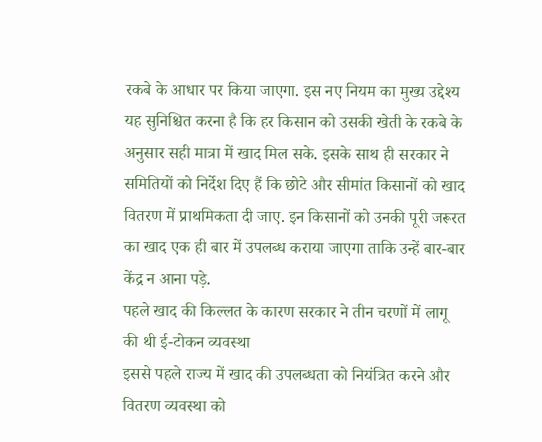रकबे के आधार पर किया जाएगा. इस नए नियम का मुख्य उद्देश्य यह सुनिश्चित करना है कि हर किसान को उसकी खेती के रकबे के अनुसार सही मात्रा में खाद मिल सके. इसके साथ ही सरकार ने समितियों को निर्देश दिए हैं कि छोटे और सीमांत किसानों को खाद वितरण में प्राथमिकता दी जाए. इन किसानों को उनकी पूरी जरूरत का खाद एक ही बार में उपलब्ध कराया जाएगा ताकि उन्हें बार-बार केंद्र न आना पड़े.
पहले खाद की किल्लत के कारण सरकार ने तीन चरणों में लागू की थी ई-टोकन व्यवस्था
इससे पहले राज्य में खाद की उपलब्धता को नियंत्रित करने और वितरण व्यवस्था को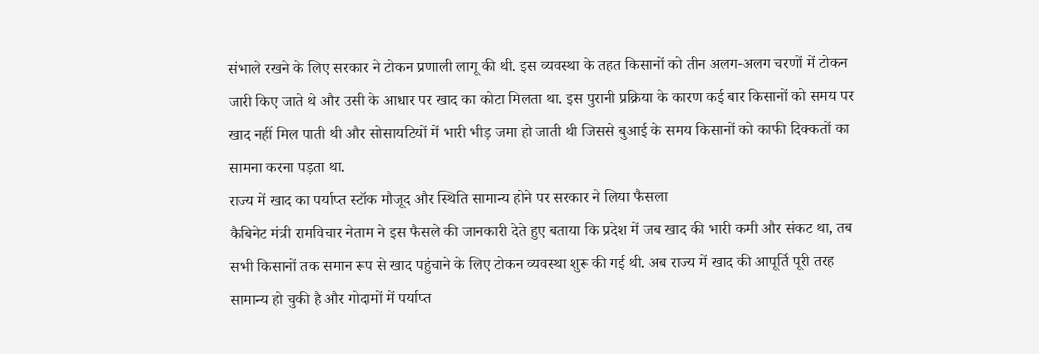संभाले रखने के लिए सरकार ने टोकन प्रणाली लागू की थी. इस व्यवस्था के तहत किसानों को तीन अलग-अलग चरणों में टोकन जारी किए जाते थे और उसी के आधार पर खाद का कोटा मिलता था. इस पुरानी प्रक्रिया के कारण कई बार किसानों को समय पर खाद नहीं मिल पाती थी और सोसायटियों में भारी भीड़ जमा हो जाती थी जिससे बुआई के समय किसानों को काफी दिक्कतों का सामना करना पड़ता था.
राज्य में खाद का पर्याप्त स्टॉक मौजूद और स्थिति सामान्य होने पर सरकार ने लिया फैसला
कैबिनेट मंत्री रामविचार नेताम ने इस फैसले की जानकारी देते हुए बताया कि प्रदेश में जब खाद की भारी कमी और संकट था, तब सभी किसानों तक समान रूप से खाद पहुंचाने के लिए टोकन व्यवस्था शुरू की गई थी. अब राज्य में खाद की आपूर्ति पूरी तरह सामान्य हो चुकी है और गोदामों में पर्याप्त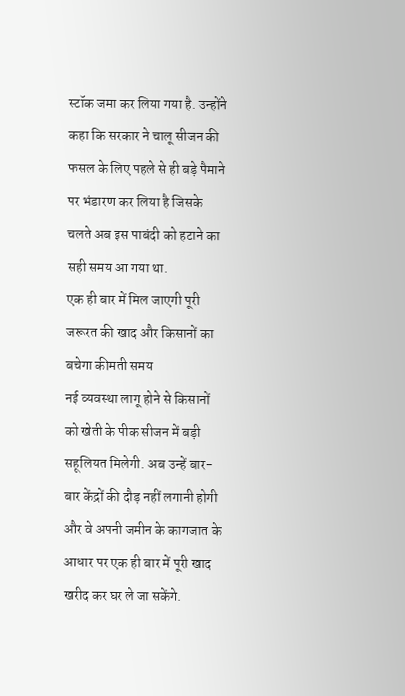स्टॉक जमा कर लिया गया है. उन्होंने कहा कि सरकार ने चालू सीजन की फसल के लिए पहले से ही बड़े पैमाने पर भंडारण कर लिया है जिसके चलते अब इस पाबंदी को हटाने का सही समय आ गया था.
एक ही बार में मिल जाएगी पूरी जरूरत की खाद और किसानों का बचेगा कीमती समय
नई व्यवस्था लागू होने से किसानों को खेती के पीक सीजन में बड़ी सहूलियत मिलेगी. अब उन्हें बार-बार केंद्रों की दौड़ नहीं लगानी होगी और वे अपनी जमीन के कागजात के आधार पर एक ही बार में पूरी खाद खरीद कर घर ले जा सकेंगे.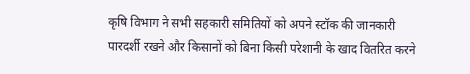कृषि विभाग ने सभी सहकारी समितियों को अपने स्टॉक की जानकारी पारदर्शी रखने और किसानों को बिना किसी परेशानी के खाद वितरित करने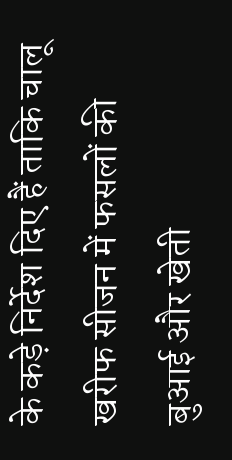के कड़े निर्देश दिए हैं ताकि चालू खरीफ सीजन में फसलों की बुआई और खेती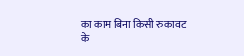का काम बिना किसी रुकावट के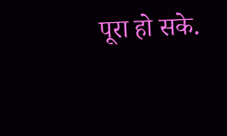पूरा हो सके.